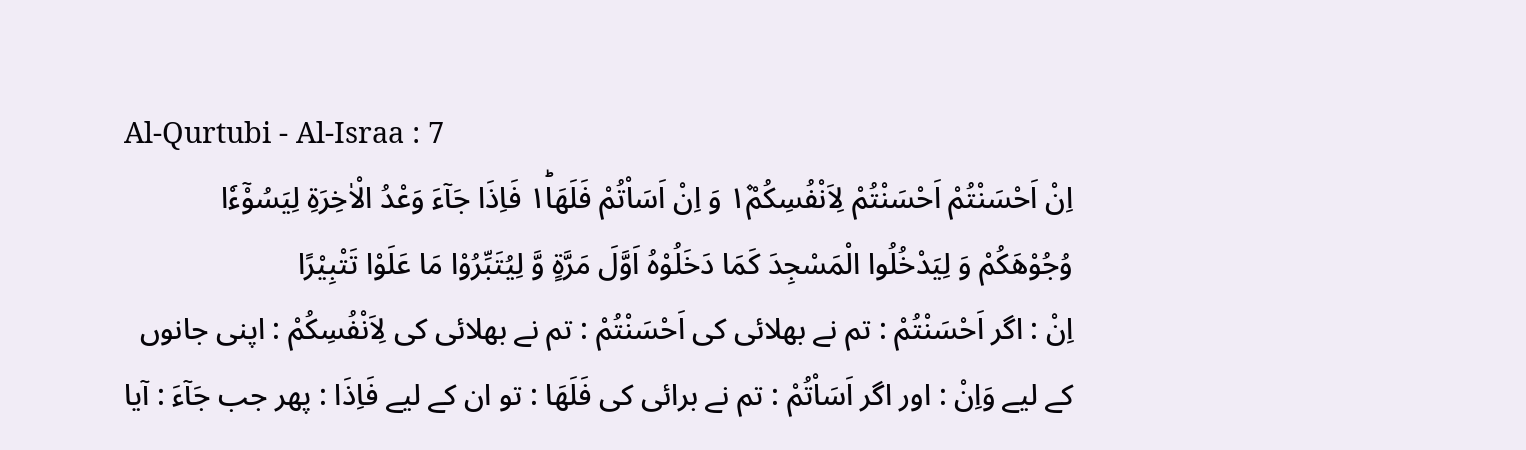Al-Qurtubi - Al-Israa : 7
اِنْ اَحْسَنْتُمْ اَحْسَنْتُمْ لِاَنْفُسِكُمْ١۫ وَ اِنْ اَسَاْتُمْ فَلَهَا١ؕ فَاِذَا جَآءَ وَعْدُ الْاٰخِرَةِ لِیَسُوْٓءٗا وُجُوْهَكُمْ وَ لِیَدْخُلُوا الْمَسْجِدَ كَمَا دَخَلُوْهُ اَوَّلَ مَرَّةٍ وَّ لِیُتَبِّرُوْا مَا عَلَوْا تَتْبِیْرًا
اِنْ : اگر اَحْسَنْتُمْ : تم نے بھلائی کی اَحْسَنْتُمْ : تم نے بھلائی کی لِاَنْفُسِكُمْ : اپنی جانوں کے لیے وَاِنْ : اور اگر اَسَاْتُمْ : تم نے برائی کی فَلَهَا : تو ان کے لیے فَاِذَا : پھر جب جَآءَ : آیا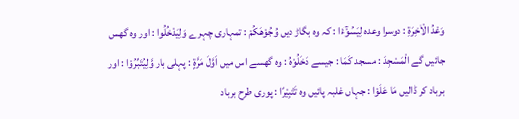وَعْدُ الْاٰخِرَةِ : دوسرا وعدہ لِيَسُوْٓءٗا : کہ وہ بگاڑ دیں وُجُوْهَكُمْ : تمہاری چہرے وَلِيَدْخُلُوا : اور وہ گھس جائیں گے الْمَسْجِدَ : مسجد كَمَا : جیسے دَخَلُوْهُ : وہ گھسے اس میں اَوَّلَ مَرَّةٍ : پہلی بار وَّلِيُتَبِّرُوْا : اور برباد کر ڈالیں مَا عَلَوْا : جہاں غلبہ پائیں وہ تَتْبِيْرًا : پوری طرح برباد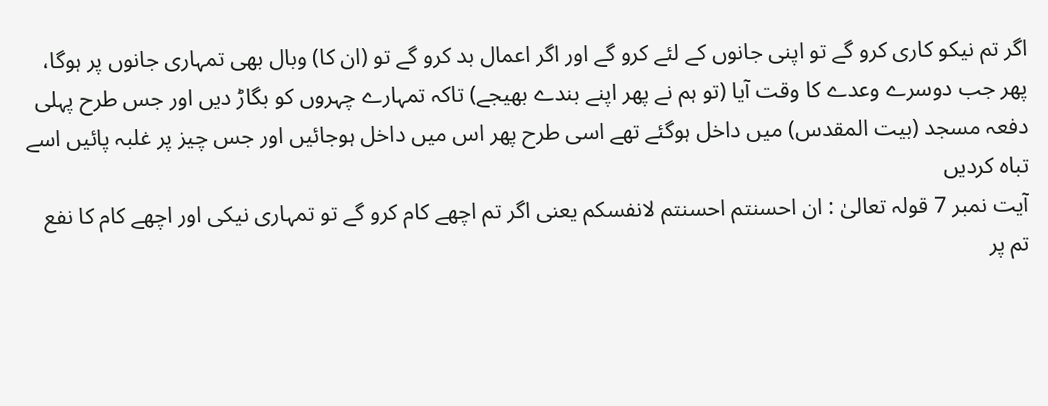اگر تم نیکو کاری کرو گے تو اپنی جانوں کے لئے کرو گے اور اگر اعمال بد کرو گے تو (ان کا) وبال بھی تمہاری جانوں پر ہوگا، پھر جب دوسرے وعدے کا وقت آیا (تو ہم نے پھر اپنے بندے بھیجے) تاکہ تمہارے چہروں کو بگاڑ دیں اور جس طرح پہلی دفعہ مسجد (بیت المقدس) میں داخل ہوگئے تھے اسی طرح پھر اس میں داخل ہوجائیں اور جس چیز پر غلبہ پائیں اسے تباہ کردیں
آیت نمبر 7 قولہ تعالیٰ : ان احسنتم احسنتم لانفسکم یعنی اگر تم اچھے کام کرو گے تو تمہاری نیکی اور اچھے کام کا نفع تم پر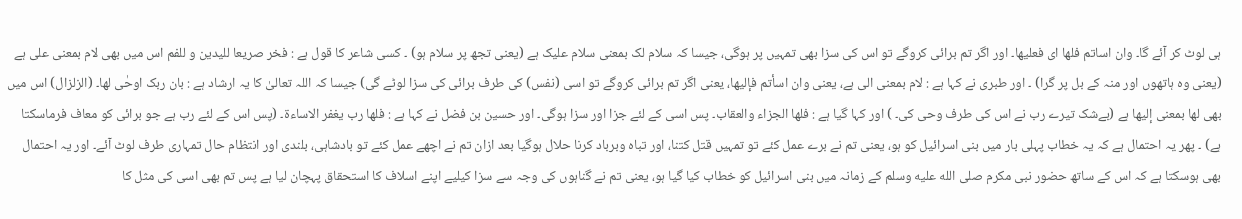ہی لوٹ کر آئے گا۔ وان اساتم فلھا ای فعلیھا۔ اور اگر تم برائی کروگے تو اس کی سزا بھی تمہیں پر ہوگی، جیسا کہ سلام لک بمعنی سلام علیک ہے (یعنی تجھ پر سلام ہو) ۔ کسی شاعر کا قول ہے : فخر صریعا للیدین و للفم اس میں بھی لام بمعنی علی ہے (یعنی وہ ہاتھوں اور منہ کے بل پر گرا) ۔ اور طبری نے کہا ہے : لام بمعنی الی ہے، یعنی وان اسأتم فإلیھا، یعنی اگر تم برائی کروگے تو اسی (نفس) کی طرف برائی کی سزا لوٹے گی) جیسا کہ اللہ تعالیٰ کا یہ ارشاد ہے : بان ربک اوحٰی لھا۔ (الزلزال) اس میں بھی لھا بمعنی إلیھا ہے (بےشک تیرے رب نے اس کی طرف وحی کی۔ ) اور کہا گیا ہے : فلھا الجزاء والعقاب۔ پس اسی کے لئے جزا اور سزا ہوگی۔ اور حسین بن فضل نے کہا ہے : فلھا رب یغفر الاساءۃ۔ (پس اس کے لئے رب ہے جو برائی کو معاف فرماسکتا ہے) ۔ پھر یہ احتمال ہے کہ یہ خطاب پہلی بار میں بنی اسرائیل کو ہو، یعنی تم نے برے عمل کئے تو تمہیں قتل کتنا، اور تباہ وبرباد کرنا حلال ہوگیا بعد ازان تم نے اچھے عمل کئے تو بادشاہی، بلندی اور انتظام حال تمہاری طرف لوٹ آئے۔ اور یہ احتمال بھی ہوسکتا ہے کہ اس کے ساتھ حضور نبی مکرم صلى الله عليه وسلم کے زمانہ میں بنی اسرائیل کو خطاب کیا گیا ہو، یعنی تم نے گناہوں کی وجہ سے سزا کیلیے اپنے اسلاف کا استحقاق پہچان لیا ہے پس تم بھی اسی کی مثل کا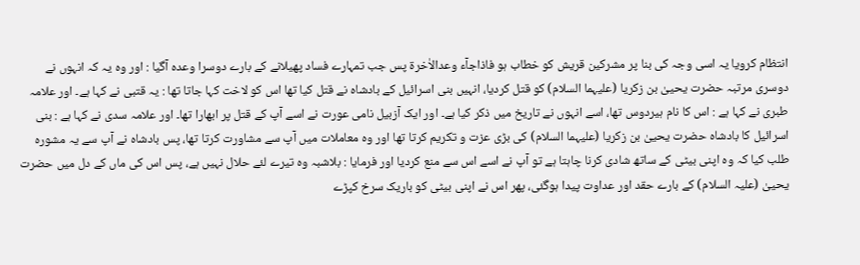انتظام کرویا یہ اسی وجہ کی بنا پر مشرکین قریش کو خطاب ہو فاذاجآء وعدالاٰخرۃ پس جب تمہارے فساد پھیلانے کے بارے دوسرا وعدہ آگیا : اور وہ یہ کہ انہوں نے دوسری مرتبہ حضرت یحییٰ بن زکریا (علیہما السلام) کو قتل کردیا، انہیں بنی اسرائیل کے بادشاہ نے قتل کیا تھا اس کو لاخت کہا جاتا تھا : یہ قتبی نے کہا ہے۔ اور علامہ طبری نے کہا ہے : اس کا نام ہیردوس تھا، اسے انہوں نے تاریخ میں ذکر کیا ہے۔ اور ایک آزبیل نامی عورت نے اسے آپ کے قتل پر ابھارا تھا۔ اور علامہ سدی نے کہا ہے : بنی اسرائیل کا بادشاہ حضرت یحییٰ بن زکریا (علیہما السلام) کی بڑی عزت و تکریم کرتا تھا اور وہ معاملات میں آپ سے مشاورت کرتا تھا، پس بادشاہ نے آپ سے یہ مشورہ طلب کیا کہ وہ اپنی بیٹی کے ساتھ شادی کرنا چاہتا ہے تو آپ نے اسے اس سے منع کردیا اور فرمایا : بلاشبہ وہ تیرے لئے حلال نہیں ہے، پس اس کی ماں کے دل میں حضرت یحییٰ (علیہ السلام) کے بارے حقد اور عداوت پیدا ہوگئی، پھر اس نے اپنی بیٹی کو باریک سرخ کپڑے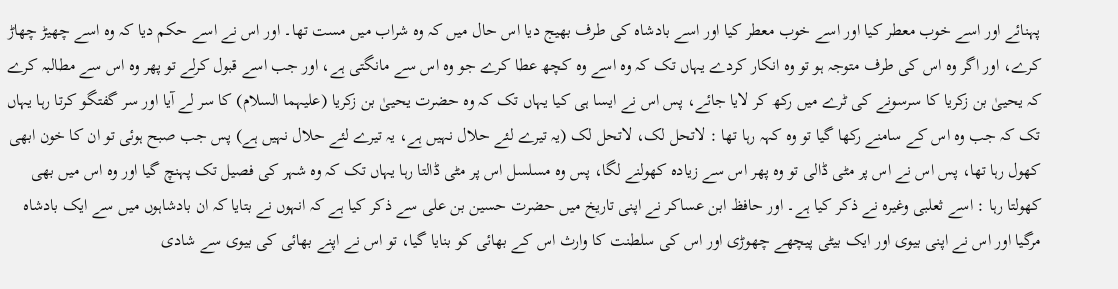پہنائے اور اسے خوب معطر کیا اور اسے خوب معطر کیا اور اسے بادشاہ کی طرف بھیج دیا اس حال میں کہ وہ شراب میں مست تھا۔ اور اس نے اسے حکم دیا کہ وہ اسے چھیڑ چھاڑ کرے، اور اگر وہ اس کی طرف متوجہ ہو تو وہ انکار کردے یہاں تک کہ وہ اسے وہ کچھ عطا کرے جو وہ اس سے مانگتی ہے، اور جب اسے قبول کرلے تو پھر وہ اس سے مطالبہ کرے کہ یحییٰ بن زکریا کا سرسونے کی ٹرے میں رکھ کر لایا جائے، پس اس نے ایسا ہی کیا یہاں تک کہ وہ حضرت یحییٰ بن زکریا (علیہما السلام) کا سر لے آیا اور سر گفتگو کرتا رہا یہاں تک کہ جب وہ اس کے سامنے رکھا گیا تو وہ کہہ رہا تھا : لاتحل لک، لاتحل لک (یہ تیرے لئے حلال نہیں ہے، یہ تیرے لئے حلال نہیں ہے) پس جب صبح ہوئی تو ان کا خون ابھی کھول رہا تھا، پس اس نے اس پر مٹی ڈالی تو وہ پھر اس سے زیادہ کھولنے لگا، پس وہ مسلسل اس پر مٹی ڈالتا رہا یہاں تک کہ وہ شہر کی فصیل تک پہنچ گیا اور وہ اس میں بھی کھولتا رہا : اسے ثعلبی وغیرہ نے ذکر کیا ہے۔ اور حافظ ابن عساکر نے اپنی تاریخ میں حضرت حسین بن علی سے ذکر کیا ہے کہ انہوں نے بتایا کہ ان بادشاہوں میں سے ایک بادشاہ مرگیا اور اس نے اپنی بیوی اور ایک بیٹی پیچھے چھوڑی اور اس کی سلطنت کا وارث اس کے بھائی کو بنایا گیا، تو اس نے اپنے بھائی کی بیوی سے شادی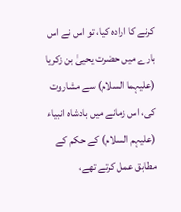کرنے کا ارادہ کیا، تو اس نے اس بارے میں حضرت یحییٰ بن زکریا (علیہما السلام) سے مشاروت کی، اس زمانے میں بادشاہ انبیاء (علیہم السلام) کے حکم کے مطابق عمل کرتے تھے،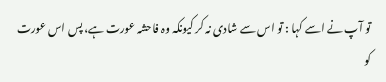تو آپ نے اسے کہا : تو اس سے شادی نہ کر کیونکہ وہ فاحشہ عورت ہے، پس اس عورت کو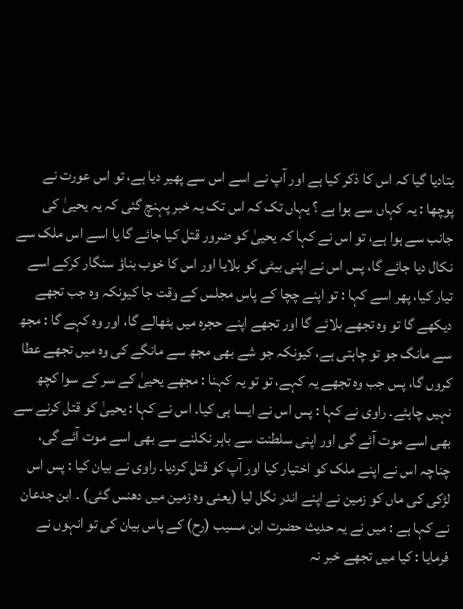بتادیا گیا کہ اس کا ذکر کیا ہے اور آپ نے اسے اس سے پھیر دیا ہے، تو اس عورت نے پوچھا : یہ کہاں سے ہوا ہے ؟ یہاں تک کہ اس تک یہ خبر پہنچ گئی کہ یہ یحییٰ کی جانب سے ہوا ہے، تو اس نے کہا کہ یحییٰ کو ضرور قتل کیا جائے گا یا اسے اس ملک سے نکال دیا جائے گا، پس اس نے اپنی بیٹی کو بلایا اور اس کا خوب بناؤ سنگار کرکے اسے تیار کیا، پھر اسے کہا : تو اپنے چچا کے پاس مجلس کے وقت جا کیونکہ وہ جب تجھے دیکھے گا تو وہ تجھے بلائے گا اور تجھے اپنے حجرہ میں بٹھالے گا، اور وہ کہے گا : مجھ سے مانگ جو تو چاہتی ہے، کیونکہ جو شے بھی مجھ سے مانگے کی وہ میں تجھے عطا کروں گا، پس جب وہ تجھے یہ کہے، تو تو یہ کہنا : مجھے یحییٰ کے سر کے سوا کچھ نہیں چاہئے۔ راوی نے کہا : پس اس نے ایسا ہی کیا۔ اس نے کہا : یحییٰ کو قتل کرنے سے بھی اسے موت آئے گی اور اپنی سلطنت سے باہر نکلنے سے بھی اسے موت آئے گی، چناچہ اس نے اپنے ملک کو اختیار کیا اور آپ کو قتل کردیا۔ راوی نے بیان کیا : پس اس لڑکی کی ماں کو زمین نے اپنے اندر نگل لیا (یعنی وہ زمین میں دھنس گئی) ۔ ابن جدعان نے کہا ہے : میں نے یہ حدیث حضرت ابن مسیب (رح) کے پاس بیان کی تو انہوں نے فرمایا : کیا میں تجھے خبر نہ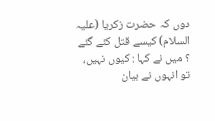دوں کہ حضرت زکریا (علیہ السلام) کیسے قتل کئے گئے ؟ میں نے کہا : کیوں نہیں، تو انہوں نے بیان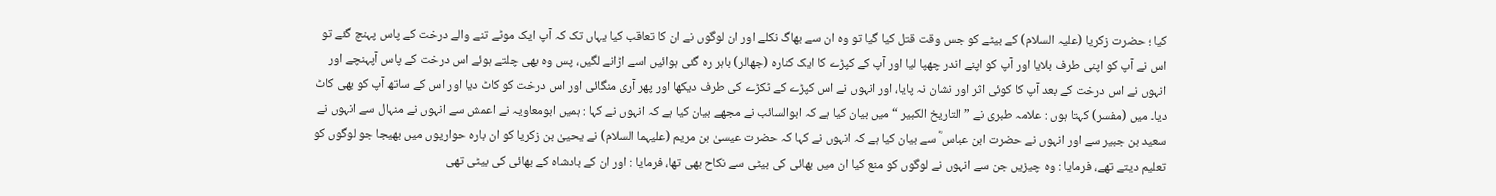کیا ؛ حضرت زکریا (علیہ السلام) کے بیٹے کو جس وقت قتل کیا گیا تو وہ ان سے بھاگ نکلے اور ان لوگوں نے ان کا تعاقب کیا یہاں تک کہ آپ ایک موٹے تنے والے درخت کے پاس پہنچ گئے تو اس نے آپ کو اپنی طرف بلایا اور آپ کو اپنے اندر چھپا لیا اور آپ کے کپڑے کا ایک کنارہ (جھالر) باہر رہ گئی ہوائیں اسے اڑانے لگیں، پس وہ بھی چلتے ہوئے اس درخت کے پاس آپہنچے اور انہوں نے اس درخت کے بعد آپ کا کوئی اثر اور نشان نہ پایا، اور انہوں نے اس کپڑے کے ٹکڑے کی طرف دیکھا اور پھر آری منگائی اور اس درخت کو کاٹ دیا اور اس کے ساتھ آپ کو بھی کاٹ دیا۔ میں (مفسر) کہتا ہوں : علامہ طبری نے ” التاریخ الکبیر “ میں بیان کیا ہے کہ ابوالسائب نے مجھے بیان کیا ہے کہ انہوں نے کہا : ہمیں ابومعاویہ نے اعمش سے انہوں نے منہال سے انہوں نے سعید بن جبیر سے اور انہوں نے حضرت ابن عباس ؓ سے بیان کیا ہے کہ انہوں نے کہا کہ حضرت عیسیٰ بن مریم (علیہما السلام) نے یحییٰ بن زکریا کو ان بارہ حواریوں میں بھیجا جو لوگوں کو تعلیم دیتے تھے، فرمایا : وہ چیزیں جن سے انہوں نے لوگوں کو منع کیا ان میں بھائی کی بیٹی سے نکاح بھی تھا، فرمایا : اور ان کے بادشاہ کے بھائی کی بیٹی تھی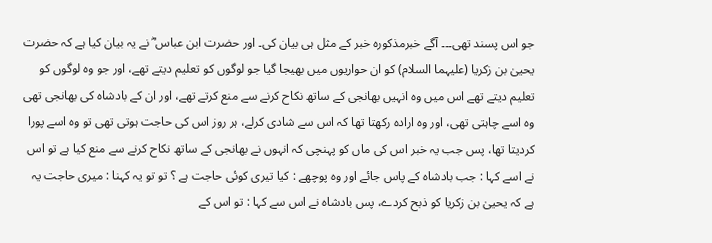جو اس پسند تھی۔۔۔ آگے خبرمذکورہ خبر کے مثل ہی بیان کی۔ اور حضرت ابن عباس ؓ نے یہ بیان کیا ہے کہ حضرت یحییٰ بن زکریا (علیہما السلام) کو ان حواریوں میں بھیجا گیا جو لوگوں کو تعلیم دیتے تھے، اور جو وہ لوگوں کو تعلیم دیتے تھے اس میں وہ انہیں بھانجی کے ساتھ نکاح کرنے سے منع کرتے تھے، اور ان کے بادشاہ کی بھانجی تھی وہ اسے چاہتی تھی، اور وہ ارادہ رکھتا تھا کہ اس سے شادی کرلے، ہر روز اس کی حاجت ہوتی تھی تو وہ اسے پورا کردیتا تھا، پس جب یہ خبر اس کی ماں کو پہنچی کہ انہوں نے بھانجی کے ساتھ نکاح کرنے سے منع کیا ہے تو اس نے اسے کہا : جب بادشاہ کے پاس جائے اور وہ پوچھے : کیا تیری کوئی حاجت ہے ؟ تو تو یہ کہنا : میری حاجت یہ ہے کہ یحییٰ بن زکریا کو ذبح کردے، پس بادشاہ نے اس سے کہا : تو اس کے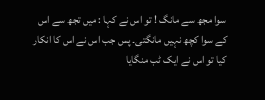سوا مجھ سے مانگ ! تو اس نے کہا : میں تجھ سے اس کے سوا کچھ نہیں مانگتی۔ پس جب اس نے اس کا انکار کیا تو اس نے ایک ٹب منگایا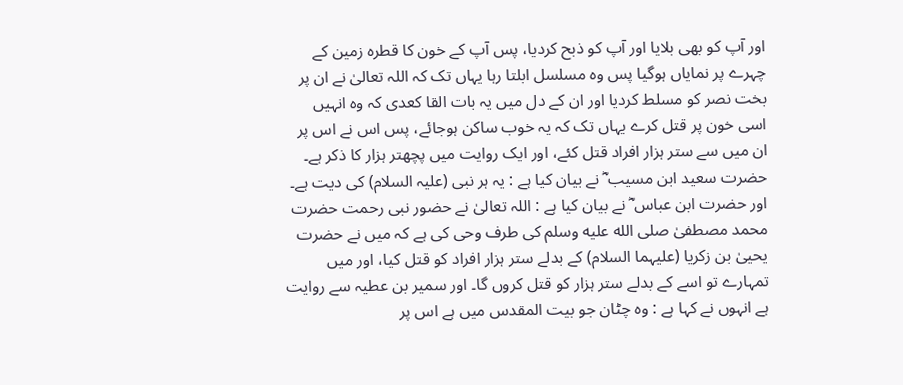اور آپ کو بھی بلایا اور آپ کو ذبح کردیا، پس آپ کے خون کا قطرہ زمین کے چہرے پر نمایاں ہوگیا پس وہ مسلسل ابلتا رہا یہاں تک کہ اللہ تعالیٰ نے ان پر بخت نصر کو مسلط کردیا اور ان کے دل میں یہ بات القا کعدی کہ وہ انہیں اسی خون پر قتل کرے یہاں تک کہ یہ خوب ساکن ہوجائے، پس اس نے اس پر ان میں سے ستر ہزار افراد قتل کئے، اور ایک روایت میں پچھتر ہزار کا ذکر ہے۔ حضرت سعید ابن مسیب ؓ نے بیان کیا ہے : یہ ہر نبی (علیہ السلام) کی دیت ہے۔ اور حضرت ابن عباس ؓ نے بیان کیا ہے : اللہ تعالیٰ نے حضور نبی رحمت حضرت محمد مصطفیٰ صلى الله عليه وسلم کی طرف وحی کی ہے کہ میں نے حضرت یحییٰ بن زکریا (علیہما السلام) کے بدلے ستر ہزار افراد کو قتل کیا، اور میں تمہارے تو اسے کے بدلے ستر ہزار کو قتل کروں گا۔ اور سمیر بن عطیہ سے روایت ہے انہوں نے کہا ہے : وہ چٹان جو بیت المقدس میں ہے اس پر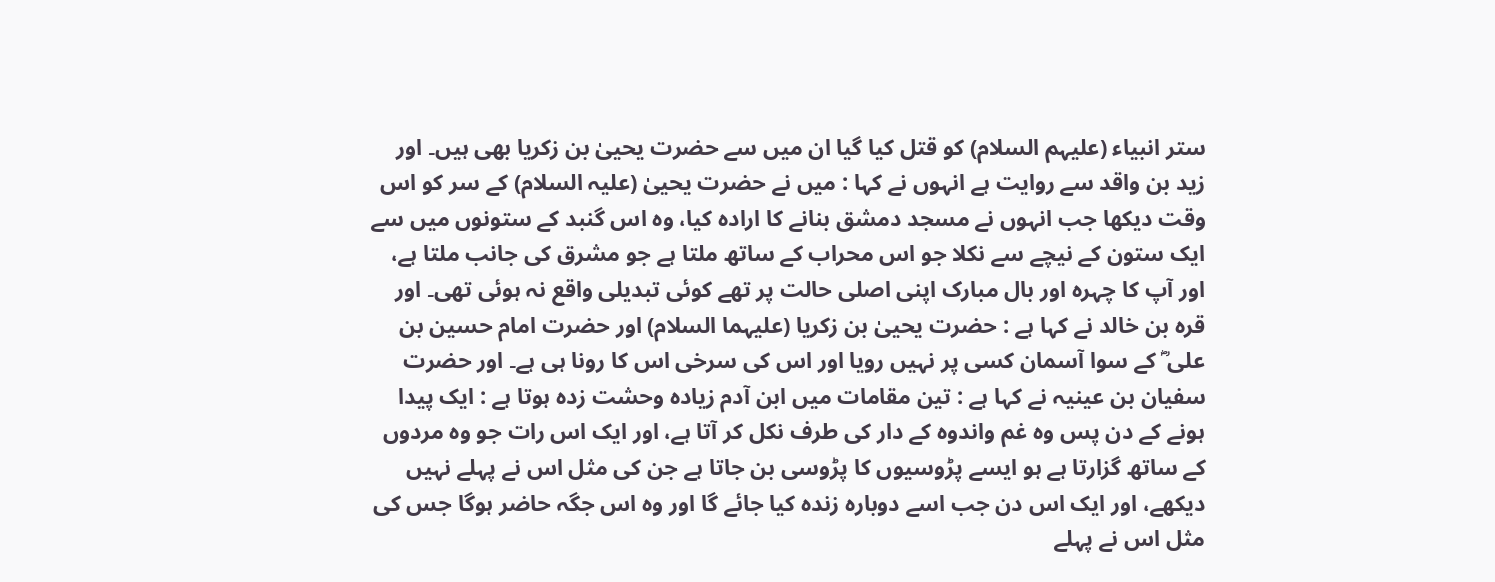ستر انبیاء (علیہم السلام) کو قتل کیا گیا ان میں سے حضرت یحییٰ بن زکریا بھی ہیں۔ اور زید بن واقد سے روایت ہے انہوں نے کہا : میں نے حضرت یحییٰ (علیہ السلام) کے سر کو اس وقت دیکھا جب انہوں نے مسجد دمشق بنانے کا ارادہ کیا، وہ اس گنبد کے ستونوں میں سے ایک ستون کے نیچے سے نکلا جو اس محراب کے ساتھ ملتا ہے جو مشرق کی جانب ملتا ہے، اور آپ کا چہرہ اور بال مبارک اپنی اصلی حالت پر تھے کوئی تبدیلی واقع نہ ہوئی تھی۔ اور قرہ بن خالد نے کہا ہے : حضرت یحییٰ بن زکریا (علیہما السلام) اور حضرت امام حسین بن علی ؓ کے سوا آسمان کسی پر نہیں رویا اور اس کی سرخی اس کا رونا ہی ہے۔ اور حضرت سفیان بن عینیہ نے کہا ہے : تین مقامات میں ابن آدم زیادہ وحشت زدہ ہوتا ہے : ایک پیدا ہونے کے دن پس وہ غم واندوہ کے دار کی طرف نکل کر آتا ہے، اور ایک اس رات جو وہ مردوں کے ساتھ گزارتا ہے ہو ایسے پڑوسیوں کا پڑوسی بن جاتا ہے جن کی مثل اس نے پہلے نہیں دیکھے، اور ایک اس دن جب اسے دوبارہ زندہ کیا جائے گا اور وہ اس جگہ حاضر ہوگا جس کی مثل اس نے پہلے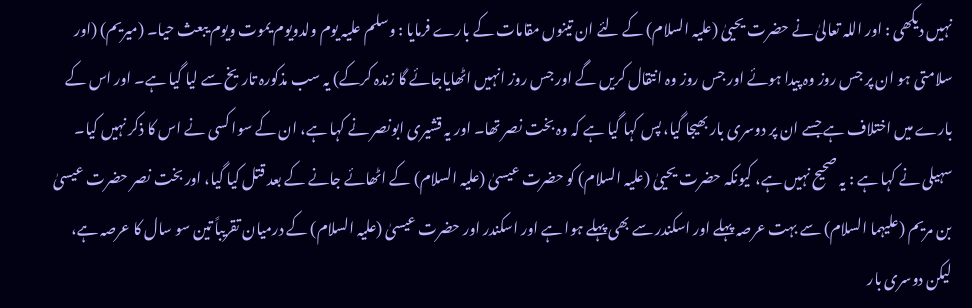نہیں دیکھی : اور اللہ تعالیٰ نے حضرت یحییٰ (علیہ السلام) کے لئے ان تینوں مقامات کے بارے فرمایا : وسلم علیہ یوم ولدویوم یموت ویوم یبعث حیا۔ (میریم) (اور سلامتی ہو ان پر جس روز وہ پیدا ہوئے اور جس روز وہ انتقال کریں گے اور جس روز انہیں اٹھایاجائے گا زندہ کرکے) یہ سب مذکورہ تاریخ سے لیا گیا ہے۔ اور اس کے بارے میں اختلاف ہے جسے ان پر دوسری بار بھیجا گیا، پس کہا گیا ہے کہ وہ بخت نصر تھا۔ اور یہ قشیری ابونصر نے کہا ہے، ان کے سوا کسی نے اس کا ذکر نہیں کیا۔ سہیلی نے کہا ہے : یہ صحیح نہیں ہے، کیونکہ حضرت یحییٰ (علیہ السلام) کو حضرت عیسیٰ (علیہ السلام) کے اٹھائے جانے کے بعد قتل کیا گیا، اور بخت نصر حضرت عیسیٰ بن مریم (علیہما السلام) سے بہت عرصہ پہلے اور اسکندر سے بھی پہلے ہوا ہے اور اسکندر اور حضرت عیسیٰ (علیہ السلام) کے درمیان تقریباً تین سو سال کا عرصہ ہے، لیکن دوسری بار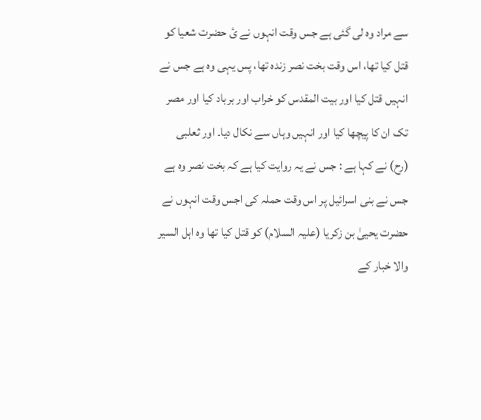سے مراد وہ لی گئی ہے جس وقت انہوں نے ئ حضرت شعیا کو قتل کیا تھا، اس وقت بخت نصر زندہ تھا، پس یہی وہ ہے جس نے انہیں قتل کیا اور بیت المقدس کو خراب اور برباد کیا اور مصر تک ان کا پیچھا کیا اور انہیں وہاں سے نکال دیا۔ اور ثعلبی (رح) نے کہا ہے : جس نے یہ روایت کیا ہے کہ بخت نصر وہ ہے جس نے بنی اسرائیل پر اس وقت حملہ کی اجس وقت انہوں نے حضرت یحییٰ بن زکریا (علیہ السلام) کو قتل کیا تھا وہ اہل السیر والا خبار کے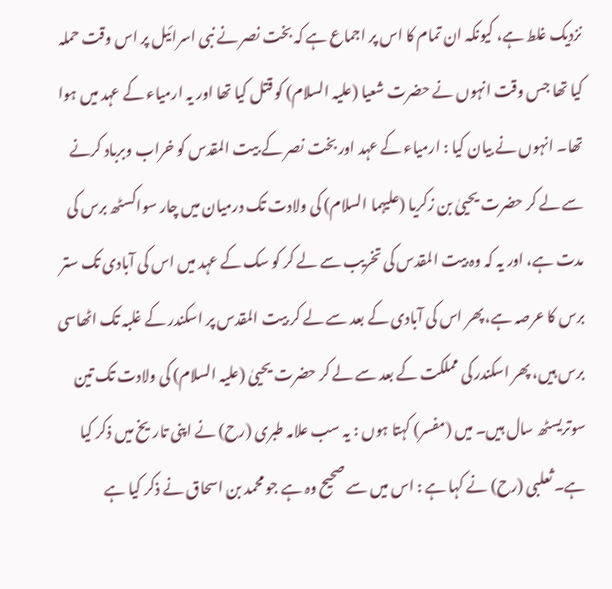نزدیک غلط ہے، کیونکہ ان تمام کا اس پر اجماع ہے کہ بخت نصر نے نبی اسرائیل پر اس وقت حملہ کیا تھا جس وقت انہوں نے حضرت شعیا (علیہ السلام) کو قتل کیا تھا اور یہ ارمیاء کے عہد میں ہوا تھا۔ انہوں نے بیان کیا : ارمیاء کے عہد اور بخت نصر کے بیت المقدس کو خراب وبرباد کرنے سے لے کر حضرت یحییٰ بن زکریا (علیہما السلام) کی ولادت تک درمیان میں چار سواکسٹھ برس کی مدت ہے، اور یہ کہ وہ بیت المقدس کی تخریب سے لے کر کو سک کے عہد میں اس کی آبادی تک ستر برس کا عرصہ ہے، پھر اس کی آبادی کے بعد سے لے کر بیت المقدس پر اسکندر کے غلبہ تک اٹھاسی برس ہیں، پھر اسکندر کی مملکت کے بعد سے لے کر حضرت یحییٰ (علیہ السلام) کی ولادت تک تین سوتریسٹھ سال ہیں۔ میں (مفسر) کہتا ہوں : یہ سب علامہ طبری (رح) نے اپنی تاریخ میں ذکر کیا ہے۔ ثعلبی (رح) نے کہا ہے : اس میں سے صحیح وہ ہے جو محمد بن اسحاق نے ذکر کیا ہے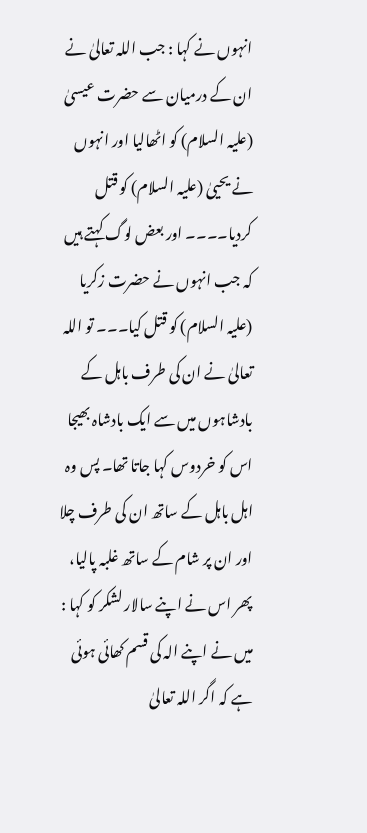انہوں نے کہا : جب اللہ تعالیٰ نے ان کے درمیان سے حضرت عیسیٰ (علیہ السلام) کو اٹھالیا اور انہوں نے یحییٰ (علیہ السلام) کو قتل کردیا۔۔۔۔ اور بعض لوگ کہتے ہیں کہ جب انہوں نے حضرت زکریا (علیہ السلام) کو قتل کیا۔۔۔ تو اللہ تعالیٰ نے ان کی طرف باہل کے بادشاہوں میں سے ایک بادشاہ بھیجا اس کو خردوس کہا جاتا تھا۔ پس وہ اہل باہل کے ساتھ ان کی طرف چلا اور ان پر شام کے ساتھ غلبہ پالیا، پھر اس نے اپنے سالار لشکر کو کہا : میں نے اپنے الہ کی قسم کھائی ہوئی ہے کہ اگر اللہ تعالیٰ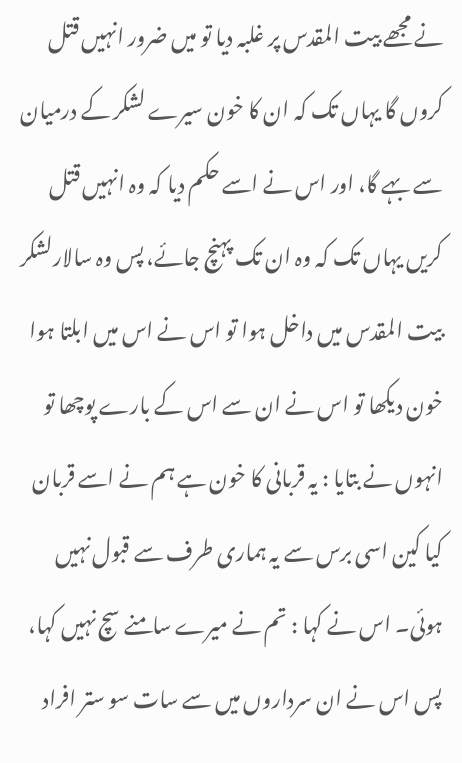نے مجھے بیت المقدس پر غلبہ دیا تو میں ضرور انہیں قتل کروں گا یہاں تک کہ ان کا خون سیرے لشکر کے درمیان سے بہے گا، اور اس نے اسے حکم دیا کہ وہ انہیں قتل کریں یہاں تک کہ وہ ان تک پہنچ جائے، پس وہ سالارلشکر بیت المقدس میں داخل ہوا تو اس نے اس میں ابلتا ہوا خون دیکھا تو اس نے ان سے اس کے بارے پوچھا تو انہوں نے بتایا : یہ قربانی کا خون ہے ہم نے اسے قربان کیا کین اسی برس سے یہ ہماری طرف سے قبول نہیں ہوئی۔ اس نے کہا : تم نے میرے سامنے سچ نہیں کہا، پس اس نے ان سرداروں میں سے سات سو ستر افراد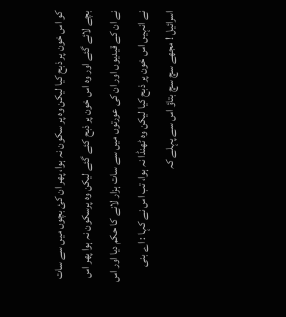کو اس خون پر ذبح کیا لیکن وہ پر سکون نہ ہوا، پھر ان کئ بچوں میں سے سات بچے لائے گئے اور وہ اس خون پر ذبح کئے گئے لیکن وہ پرسکون نہ ہوا پھر اس نے ان کے قیدیوں اور ان کی عورتوں میں سے سات ہزار لانے کا حکم دیا اور اس نے انہیں اس خون پر ذبح کیا لیکن وہ ٹھنڈا نہ ہوا، تب اس نے کہا : اے بنی اسرائیل ! مجھے سچ سچ بتاؤ اس سے پہلے کہ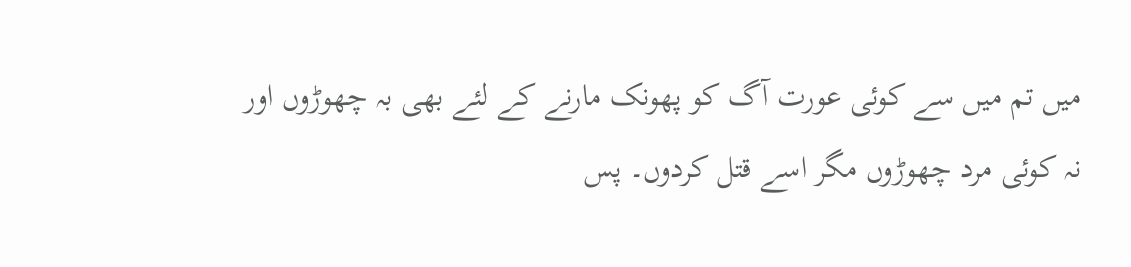میں تم میں سے کوئی عورت آگ کو پھونک مارنے کے لئے بھی بہ چھوڑوں اور نہ کوئی مرد چھوڑوں مگر اسے قتل کردوں۔ پس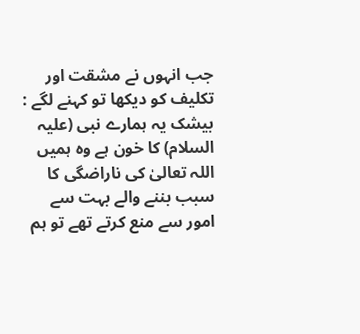جب انہوں نے مشقت اور تکلیف کو دیکھا تو کہنے لگے : بیشک یہ ہمارے نبی (علیہ السلام) کا خون ہے وہ ہمیں اللہ تعالیٰ کی ناراضگی کا سبب بننے والے بہت سے امور سے منع کرتے تھے تو ہم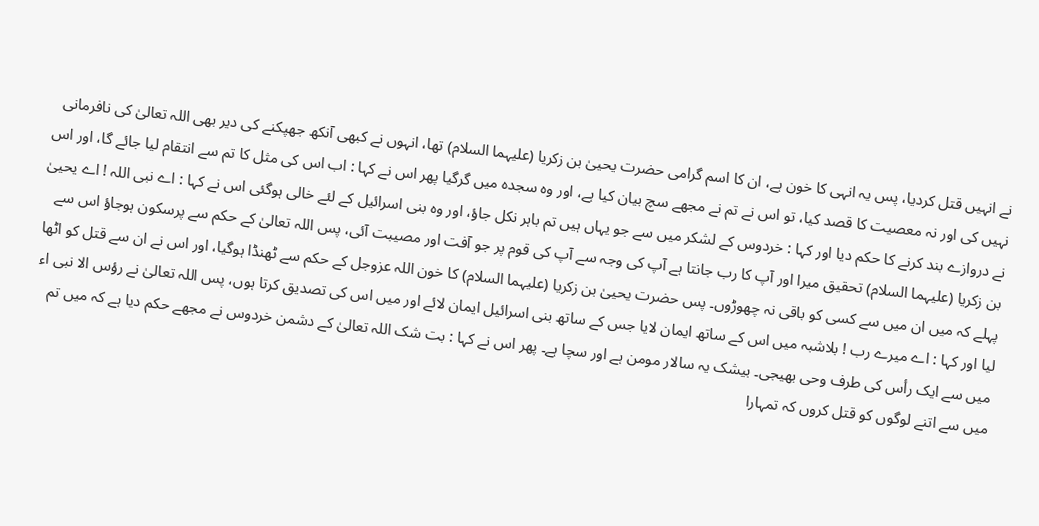نے انہیں قتل کردیا، پس یہ انہی کا خون ہے، ان کا اسم گرامی حضرت یحییٰ بن زکریا (علیہما السلام) تھا، انہوں نے کبھی آنکھ جھپکنے کی دیر بھی اللہ تعالیٰ کی نافرمانی نہیں کی اور نہ معصیت کا قصد کیا، تو اس نے تم نے مجھے سچ بیان کیا ہے، اور وہ سجدہ میں گرگیا پھر اس نے کہا : اب اس کی مثل کا تم سے انتقام لیا جائے گا، اور اس نے دروازے بند کرنے کا حکم دیا اور کہا : خردوس کے لشکر میں سے جو یہاں ہیں تم باہر نکل جاؤ، اور وہ بنی اسرائیل کے لئے خالی ہوگئی اس نے کہا : اے نبی اللہ ! اے یحییٰ بن زکریا (علیہما السلام) تحقیق میرا اور آپ کا رب جانتا ہے آپ کی وجہ سے آپ کی قوم پر جو آفت اور مصیبت آئی، پس اللہ تعالیٰ کے حکم سے پرسکون ہوجاؤ اس سے پہلے کہ میں ان میں سے کسی کو باقی نہ چھوڑوں۔ پس حضرت یحییٰ بن زکریا (علیہما السلام) کا خون اللہ عزوجل کے حکم سے ٹھنڈا ہوگیا، اور اس نے ان سے قتل کو اٹھا لیا اور کہا : اے میرے رب ! بلاشبہ میں اس کے ساتھ ایمان لایا جس کے ساتھ بنی اسرائیل ایمان لائے اور میں اس کی تصدیق کرتا ہوں، پس اللہ تعالیٰ نے رؤس الا نبی اء میں سے ایک رأس کی طرف وحی بھیجی۔ بیشک یہ سالار مومن ہے اور سچا ہے۔ پھر اس نے کہا : بت شک اللہ تعالیٰ کے دشمن خردوس نے مجھے حکم دیا ہے کہ میں تم میں سے اتنے لوگوں کو قتل کروں کہ تمہارا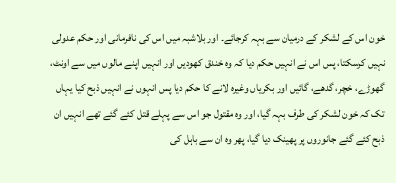خون اس کے لشکر کے درمیان سے بہہ کرجائے۔ اور بلاشبہ میں اس کی نافرمانی اور حکم عدولی نہیں کرسکتا، پس اس نے انہیں حکم دیا کہ وہ خندق کھودیں اور انہیں اپنے مالوں میں سے اونٹ، گھوڑے، خچر، گدھے، گائیں اور بکریاں وغیرہ لانے کا حکم دیا پس انہوں نے انہیں ذبح کیا یہاں تک کہ خون لشکر کی طرف بہہ گیا، اور وہ مقتول جو اس سے پہلے قتل کئے گئے تھے انہیں ان ذبح کئے گئے جانوروں پر پھینک دیا گیا، پھر وہ ان سے باہل کی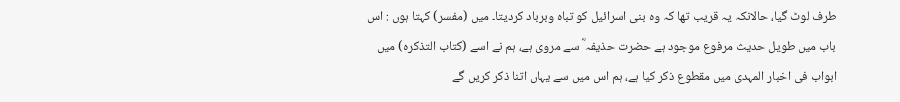طرف لوٹ گیا، حالانکہ یہ قریب تھا کہ وہ بنی اسرائیل کو تباہ وبرباد کردیتا۔ میں (مفسر) کہتا ہوں : اس باب میں طویل حدیث مرفوع موجود ہے حضرت حذیفہ ؓ سے مروی ہے، ہم نے اسے (کتاب التذکرہ) میں ابواب فی اخبار المہدی میں مقطوع ذکر کیا ہے، ہم اس میں سے یہاں اتنا ذکر کریں گے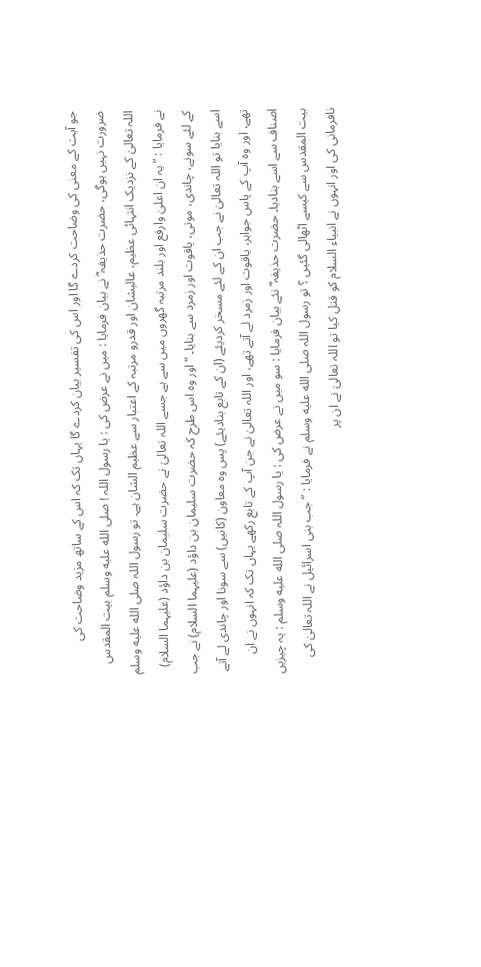جو آیت کے معنی کی وضاحت کردے گا اور اس کی تفسیر بیان کردے گا یہاں تک کہ اس کے ساتھ مزید وضاحت کی ضرورت نہیں ہوگی، حضرت حذیفہ ؓ نے بیان فرمایا : میں نے عرض کی : یا رسول اللہ ! صلى الله عليه وسلم بیت المقدس اللہ تعالیٰ کے نزدیک انتہائی عظیم، عالیشان اور قدرو مرتبہ کے اعتبار سے عظیم الشان ہے۔ تو رسول اللہ صلى الله عليه وسلم نے فرمایا : ” یہ ان اعلیٰ وارفع اور بلند مرتبہ گھروں میں سے ہے جسے اللہ تعالیٰ نے حضرت سلیمان بن داؤد (علیہما السلام) کے لئے سونے، چاندی، موتی، یاقوت اور زمرد سے بنایا۔ “ اور وہ اس طرح کہ حضرت سلیمان بن داؤد (علیہما السلام) نے جب اسے بنایا تو اللہ تعالیٰ نے جب ان کے لئے مسخر کردیئے (ان کے تابع بنادیئے) پس وہ معاون (کانیں) سے سونا اور چاندی لے آتے تھے، اور وہ آپ کے پاس جواہر، یاقوت اور زمرد لے آتے تھے، اور اللہ تعالیٰ نے جن آپ کے تابع رکھے یہاں تک کہ انہوں نے ان اصناف سے اسے بنادیا۔ حضرت حذیفہ ؓ نئے بیان فرمایا : سو میں نے عرض کی : یا رسول اللہ صلى الله عليه وسلم : یہ چیزیں بیت المقدس سے کیسے اٹھالی گئیں ؟ تو رسول اللہ صلى الله عليه وسلم نے فرمایا : ” جب بنی اسرائیل نے اللہ تعالیٰ کی نافرمانی کی اور انہوں نے انبیاء السلام کو قتل کیا تو اللہ تعالیٰ نے ان پر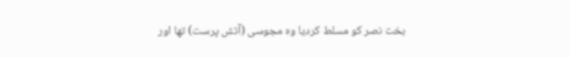بخت نصر کو مسلط کردیا وہ مجوسی (آتش پرست) تھا اور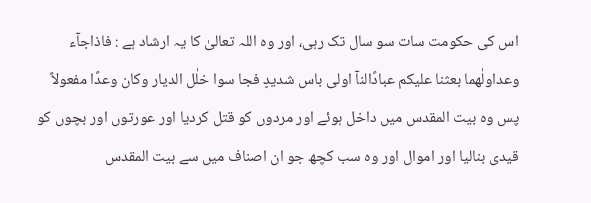اس کی حکومت سات سو سال تک رہی، اور وہ اللہ تعالیٰ کا یہ ارشاد ہے : فاذاجآء وعداولٰھما بعثنا علیکم عبادًالنآ اولی باس شدیدٍ فجا سوا خلٰل الدیار وکان وعدًا مفعولاً پس وہ بیت المقدس میں داخل ہوئے اور مردوں کو قتل کردیا اور عورتوں اور بچوں کو قیدی بنالیا اور اموال اور وہ سب کچھ جو ان اصناف میں سے بیت المقدس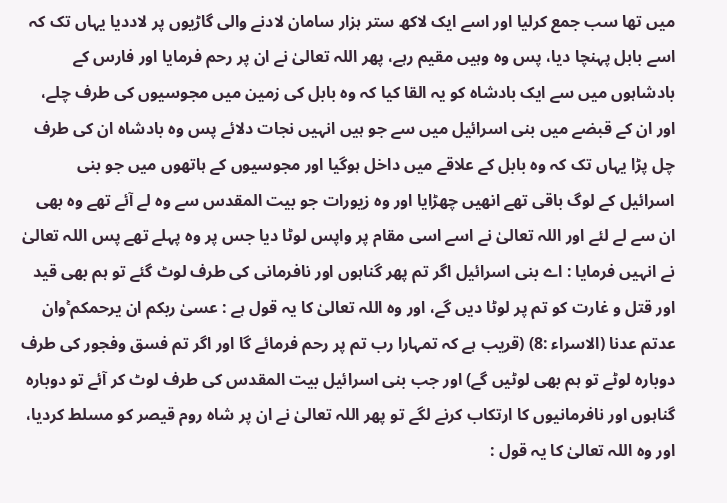میں تھا سب جمع کرلیا اور اسے ایک لاکھ ستر ہزار سامان لادنے والی گاڑیوں پر لاددیا یہاں تک کہ اسے بابل پہنچا دیا، پس وہ وہیں مقیم رہے، پھر اللہ تعالیٰ نے ان پر رحم فرمایا اور فارس کے بادشاہوں میں سے ایک بادشاہ کو یہ القا کیا کہ وہ بابل کی زمین میں مجوسیوں کی طرف چلے، اور ان کے قبضے میں بنی اسرائیل میں سے جو ہیں انہیں نجات دلائے پس وہ بادشاہ ان کی طرف چل پڑا یہاں تک کہ وہ بابل کے علاقے میں داخل ہوگیا اور مجوسیوں کے ہاتھوں میں جو بنی اسرائیل کے لوگ باقی تھے انھیں چھڑایا اور وہ زیورات جو بیت المقدس سے وہ لے آئے تھے وہ بھی ان سے لے لئے اور اللہ تعالیٰ نے اسے اسی مقام پر واپس لوٹا دیا جس پر وہ پہلے تھے پس اللہ تعالیٰ نے انہیں فرمایا : اے بنی اسرائیل اگر تم پھر گناہوں اور نافرمانی کی طرف لوٹ گئے تو ہم بھی قید اور قتل و غارت کو تم پر لوٹا دیں گے، اور وہ اللہ تعالیٰ کا یہ قول ہے : عسیٰ ربکم ان یرحمکم ۚوان عدتم عدنا (الاسراء :8) (قریب ہے کہ تمہارا رب تم پر رحم فرمائے گا اور اگر تم فسق وفجور کی طرف دوبارہ لوٹے تو ہم بھی لوٹیں گے) اور جب بنی اسرائیل بیت المقدس کی طرف لوٹ کر آئے تو دوبارہ گناہوں اور نافرمانیوں کا ارتکاب کرنے لگے تو پھر اللہ تعالیٰ نے ان پر شاہ روم قیصر کو مسلط کردیا، اور وہ اللہ تعالیٰ کا یہ قول :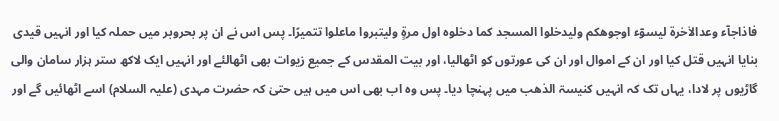فاذاجآء وعدالاٰخرۃ لیسوٓء اوجوھکم ولیدخلوا المسجد کما دخلوہ اول مرۃٍ ولیتبروا ماعلوا تتمیرًا۔ پس اس نے ان پر بحروبر میں حملہ کیا اور انہیں قیدی بنایا انہیں قتل کیا اور ان کے اموال اور ان کی عورتوں کو اٹھالیا، اور بیت المقدس کے جمیع زیوات بھی اٹھالئے اور انہیں ایک لاکھ ستر ہزار سامان والی گاڑیوں پر لادا، یہاں تک کہ انہیں کنیسۃ الذھب میں پہنچا دیا۔ پس وہ اب بھی اس میں ہیں حتیٰ کہ حضرت مہدی (علیہ السلام) اسے اٹھائیں گے اور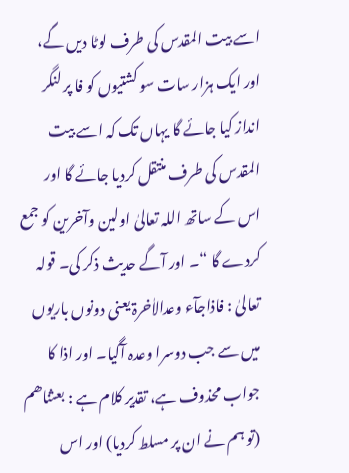اسے بیت المقدس کی طرف لوٹا دیں گے، اور ایک ہزار سات سو کشتیوں کو فا پر لنگر انداز کیا جائے گا یہاں تک کہ اسے بیت المقدس کی طرف منتقل کردیا جائے گا اور اس کے ساتھ اللہ تعالیٰ اولین وآخرین کو جمع کردے گا “۔ اور آگے حدیث ذکر کی۔ قولہ تعالیٰ : فاذاجآء وعدالاٰخرۃ یعنی دونوں باریوں میں سے جب دوسرا وعدہ آگیا۔ اور اذا کا جواب محذوف ہے، تقدیر کلام ہے : بعثناھم (تو ہم نے ان پر مسلط کردیا) اور اس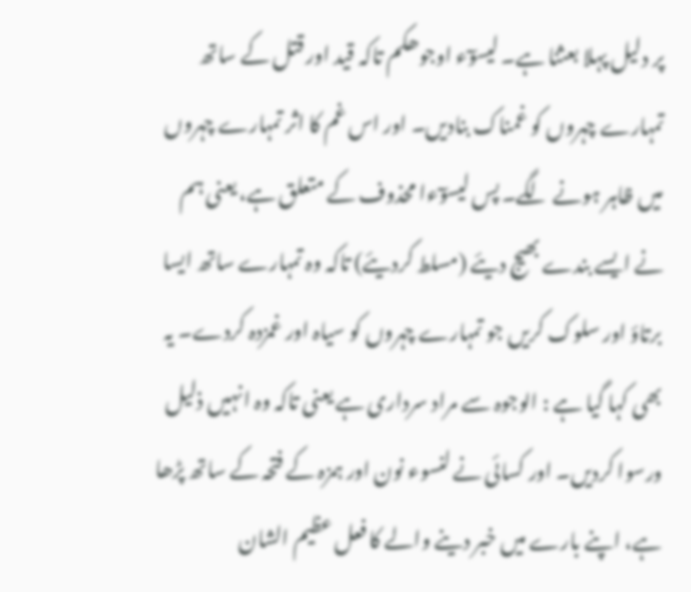پر دلیل پہلا بعثنا ہے۔ لیسوٓء اوجوھکم تاکہ قید اور قتل کے ساتھ تمہارے چہروں کو غمناک بنادیں۔ اور اس غم کا اثر تمہارے چہروں میں ظاہر ہونے لگے۔ پس لیسوٓءا محذوف کے متعلق ہے، یعنی ہم نے ایسے بندے بھیج دیئے (مسلط کردیئے) تاکہ وہ تمہارے ساتھ ایسا برتاؤ اور سلوک کریں جو تمہارے چہروں کو سیاہ اور غمزدہ کردے۔ یہ بھی کہا گیا ہے : الوجوہ سے مراد سرداری ہے یعنی تاکہ وہ انہیں ذلیل ورسوا کردیں۔ اور کسائی نے لنسوء نون اور ہمزہ کے فتحہ کے ساتھ پڑھا ہے، اپنے بارے میں خبر دینے والے کا فعل عظیم الشان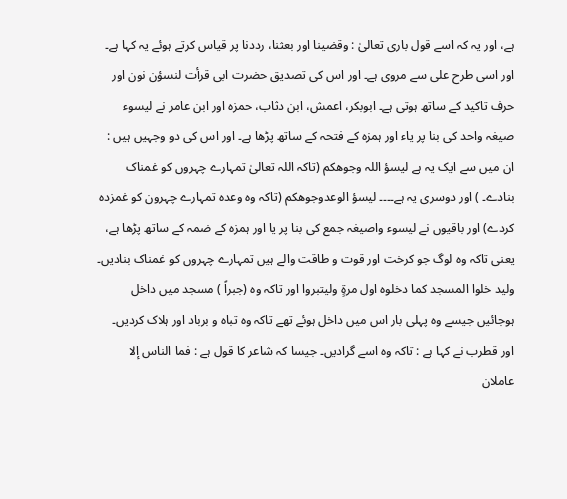ہے، اور یہ کہ اسے قول باری تعالیٰ : وقضینا اور بعثنا، رددنا پر قیاس کرتے ہوئے یہ کہا ہے۔ اور اسی طرح علی سے مروی ہے۔ اور اس کی تصدیق حضرت ابی قرأت لنسؤن نون اور حرف تاکید کے ساتھ ہوتی ہے۔ ابوبکر، اعمش، ابن دثاب، حمزہ اور ابن عامر نے لیسوء صیغہ واحد کی بنا پر یاء اور ہمزہ کے فتحہ کے ساتھ پڑھا ہے۔ اور اس کی دو وجہیں ہیں : ان میں سے ایک یہ ہے لیسؤ اللہ وجوھکم (تاکہ اللہ تعالیٰ تمہارے چہروں کو غمناک بنادے۔ ) اور دوسری یہ ہے۔۔۔۔ لیسؤ الوعدوجوھکم (تاکہ وہ وعدہ تمہارے چہرون کو غمزدہ کردے) اور باقیوں نے لیسوء واصیغہ جمع کی بنا پر یا اور ہمزہ کے ضمہ کے ساتھ پڑھا ہے، یعنی تاکہ وہ لوگ جو کرخت اور قوت و طاقت والے ہیں تمہارے چہروں کو غمناک بنادیں۔ ولید خلوا المسجد کما دخلوہ اول مرۃٍ ولیتبروا اور تاکہ وہ (جبراً ) مسجد میں داخل ہوجائیں جیسے وہ پہلی بار اس میں داخل ہوئے تھے تاکہ وہ تباہ و برباد اور ہلاک کردیں۔ اور قطرب نے کہا ہے : تاکہ وہ اسے گرادیں۔ جیسا کہ شاعر کا قول ہے : فما الناس إلا عاملان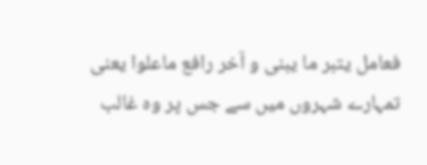فعامل یتبر ما یبنی و آخر رافع ماعلوا یعنی تمہارے شہروں میں سے جس پر وہ غالب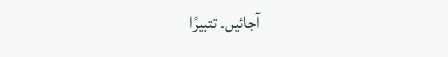آجائیں۔ تتبیرًا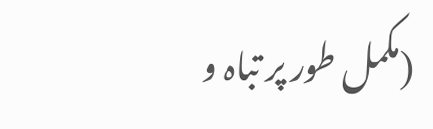(مکمل طور پر تباہ و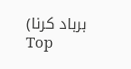برباد کرنا)
Top